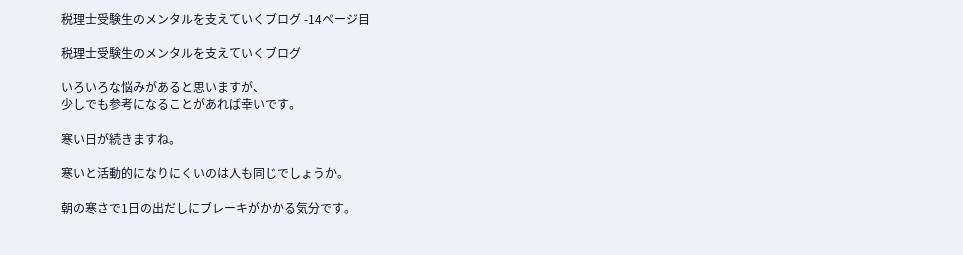税理士受験生のメンタルを支えていくブログ -14ページ目

税理士受験生のメンタルを支えていくブログ

いろいろな悩みがあると思いますが、
少しでも参考になることがあれば幸いです。

寒い日が続きますね。

寒いと活動的になりにくいのは人も同じでしょうか。

朝の寒さで1日の出だしにブレーキがかかる気分です。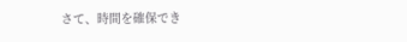さて、時間を確保でき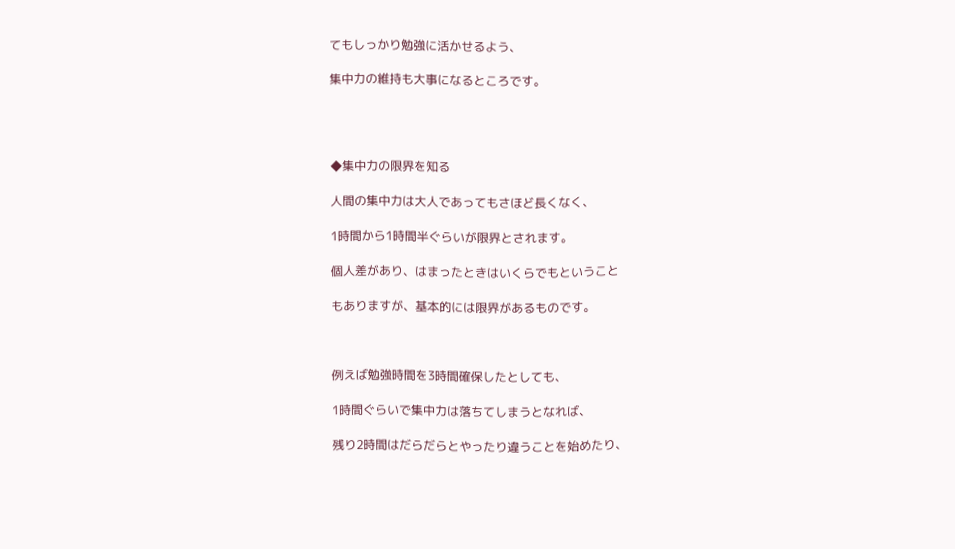てもしっかり勉強に活かせるよう、

集中力の維持も大事になるところです。




◆集中力の限界を知る

人間の集中力は大人であってもさほど長くなく、

1時間から1時間半ぐらいが限界とされます。

個人差があり、はまったときはいくらでもということ

もありますが、基本的には限界があるものです。



例えば勉強時間を3時間確保したとしても、

1時間ぐらいで集中力は落ちてしまうとなれば、

残り2時間はだらだらとやったり違うことを始めたり、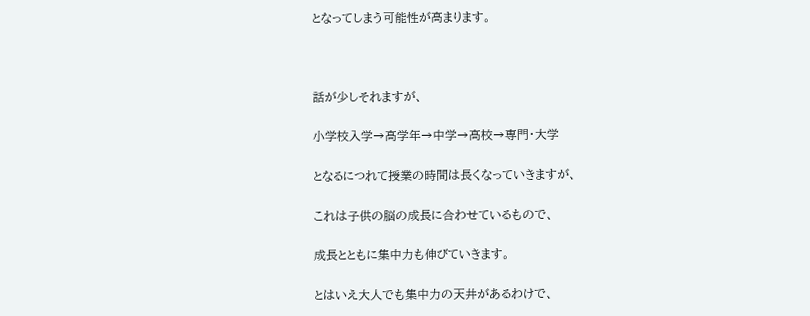となってしまう可能性が高まります。



話が少しそれますが、

小学校入学→高学年→中学→高校→専門・大学

となるにつれて授業の時間は長くなっていきますが、

これは子供の脳の成長に合わせているもので、

成長とともに集中力も伸びていきます。

とはいえ大人でも集中力の天井があるわけで、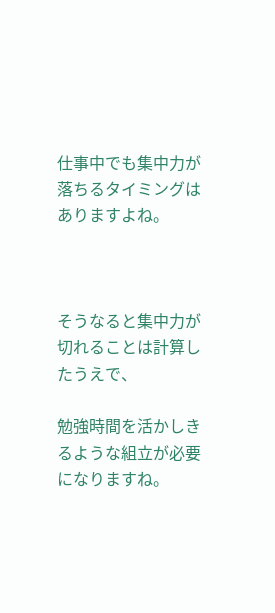仕事中でも集中力が落ちるタイミングはありますよね。



そうなると集中力が切れることは計算したうえで、

勉強時間を活かしきるような組立が必要になりますね。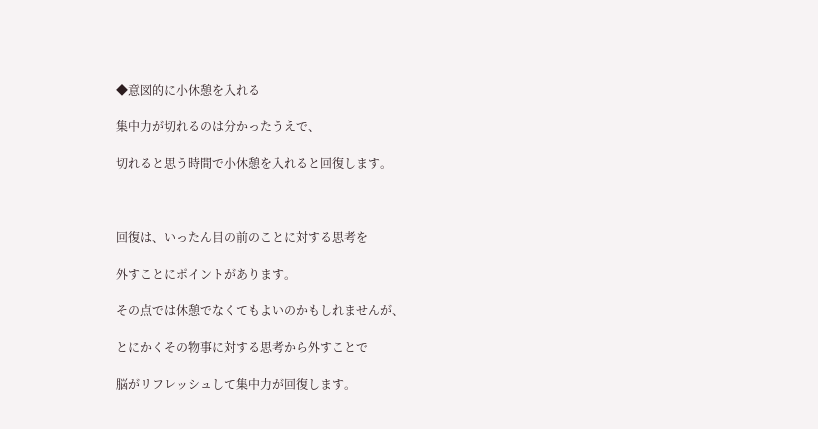◆意図的に小休憩を入れる

集中力が切れるのは分かったうえで、

切れると思う時間で小休憩を入れると回復します。



回復は、いったん目の前のことに対する思考を

外すことにポイントがあります。

その点では休憩でなくてもよいのかもしれませんが、

とにかくその物事に対する思考から外すことで

脳がリフレッシュして集中力が回復します。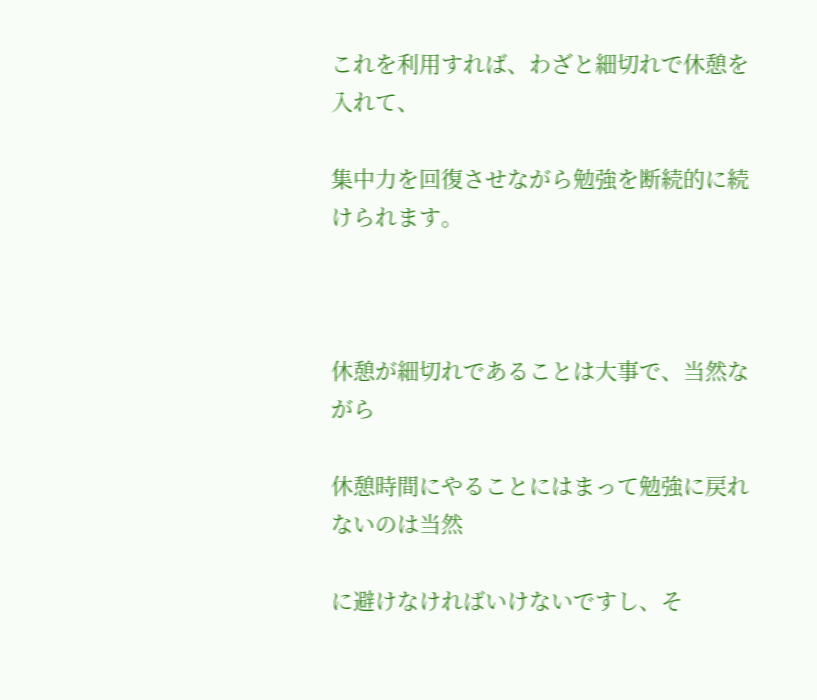これを利用すれば、わざと細切れで休憩を入れて、

集中力を回復させながら勉強を断続的に続けられます。



休憩が細切れであることは大事で、当然ながら

休憩時間にやることにはまって勉強に戻れないのは当然

に避けなければいけないですし、そ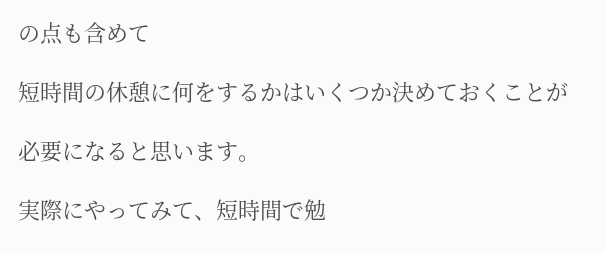の点も含めて

短時間の休憩に何をするかはいくつか決めておくことが

必要になると思います。

実際にやってみて、短時間で勉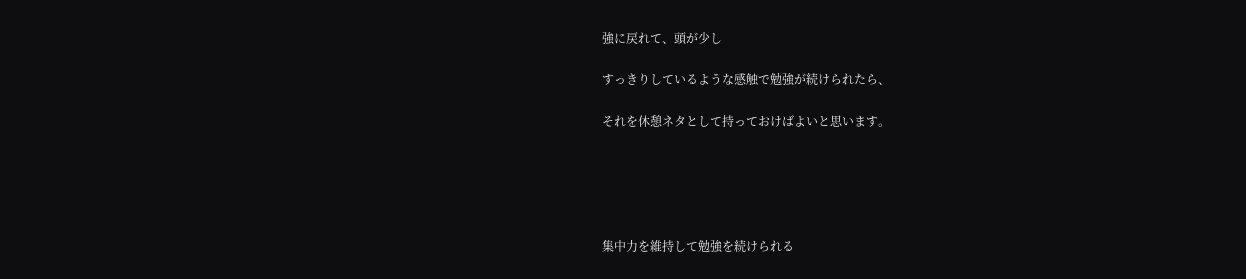強に戻れて、頭が少し

すっきりしているような感触で勉強が続けられたら、

それを休憩ネタとして持っておけばよいと思います。





集中力を維持して勉強を続けられる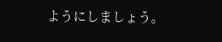ようにしましょう。